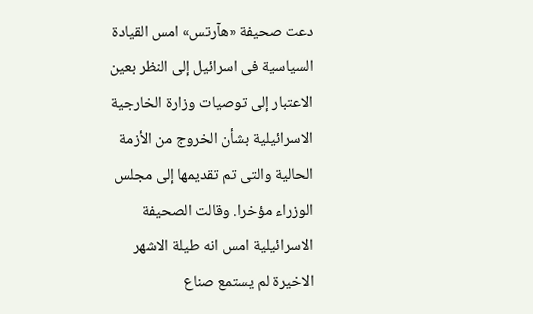دعت صحيفة «هآرتس» امس القيادة السياسية فى اسرائيل إلى النظر بعين الاعتبار إلى توصيات وزارة الخارجية الاسرائيلية بشأن الخروج من الأزمة الحالية والتى تم تقديمها إلى مجلس الوزراء مؤخرا. وقالت الصحيفة الاسرائيلية امس انه طيلة الاشهر الاخيرة لم يستمع صناع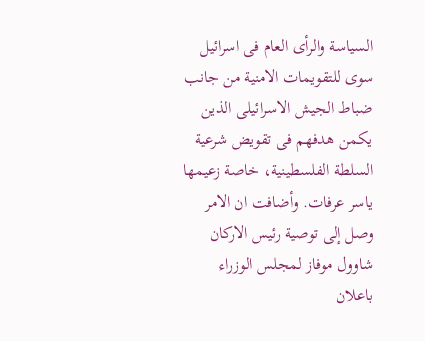السياسة والرأى العام فى اسرائيل سوى للتقويمات الامنية من جانب ضباط الجيش الاسرائيلى الذين يكمن هدفهم فى تقويض شرعية السلطة الفلسطينية، خاصة زعيمها ياسر عرفات. وأضافت ان الامر وصل إلى توصية رئيس الاركان شاوول موفاز لمجلس الوزراء باعلان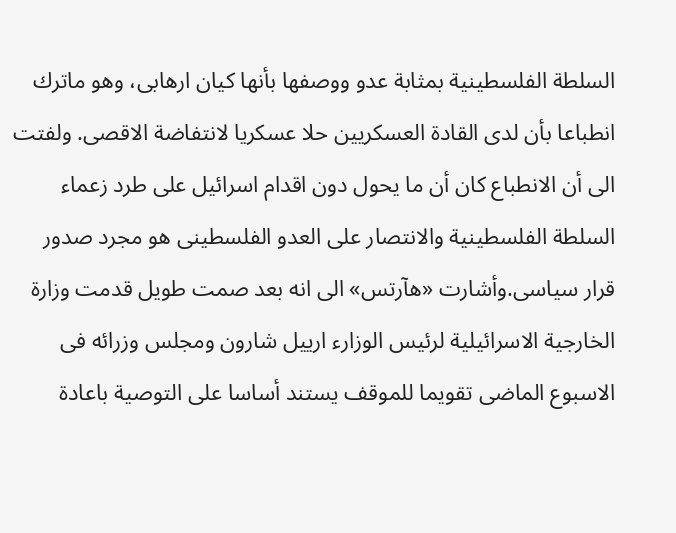السلطة الفلسطينية بمثابة عدو ووصفها بأنها كيان ارهابى، وهو ماترك انطباعا بأن لدى القادة العسكريين حلا عسكريا لانتفاضة الاقصى. ولفتت الى أن الانطباع كان أن ما يحول دون اقدام اسرائيل على طرد زعماء السلطة الفلسطينية والانتصار على العدو الفلسطينى هو مجرد صدور قرار سياسى.وأشارت «هآرتس» الى انه بعد صمت طويل قدمت وزارة الخارجية الاسرائيلية لرئيس الوزارء ارييل شارون ومجلس وزرائه فى الاسبوع الماضى تقويما للموقف يستند أساسا على التوصية باعادة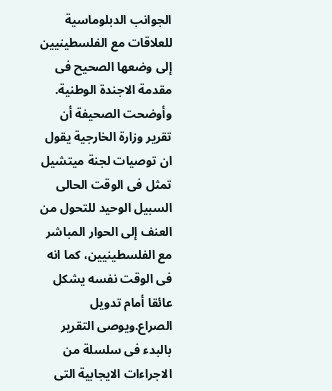الجوانب الدبلوماسية للعلاقات مع الفلسطينيين إلى وضعها الصحيح فى مقدمة الاجندة الوطنية. وأوضحت الصحيفة أن تقرير وزارة الخارجية يقول ان توصيات لجنة ميتشيل تمثل فى الوقت الحالى السبيل الوحيد للتحول من العنف إلى الحوار المباشر مع الفلسطينيين، كما انه فى الوقت نفسه يشكل عائقا أمام تدويل الصراع.ويوصى التقرير بالبدء فى سلسلة من الاجراءات الايجابية التى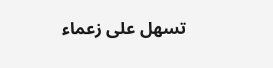تسهل على زعماء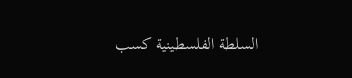السلطة الفلسطينية كسب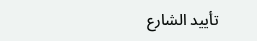تأييد الشارع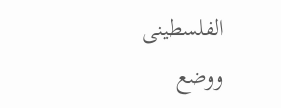الفلسطينى ووضع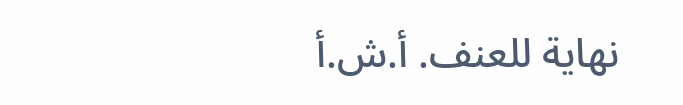نهاية للعنف. أ.ش.أ